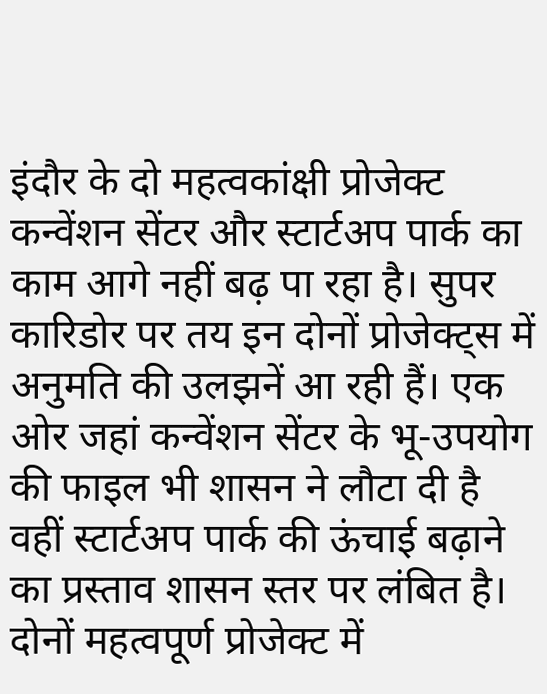इंदौर के दो महत्वकांक्षी प्रोजेक्ट कन्वेंशन सेंटर और स्टार्टअप पार्क का काम आगे नहीं बढ़ पा रहा है। सुपर कारिडोर पर तय इन दोनों प्रोजेक्ट्स में अनुमति की उलझनें आ रही हैं। एक ओर जहां कन्वेंशन सेंटर के भू-उपयोग की फाइल भी शासन ने लौटा दी है वहीं स्टार्टअप पार्क की ऊंचाई बढ़ाने का प्रस्ताव शासन स्तर पर लंबित है। दोनों महत्वपूर्ण प्रोजेक्ट में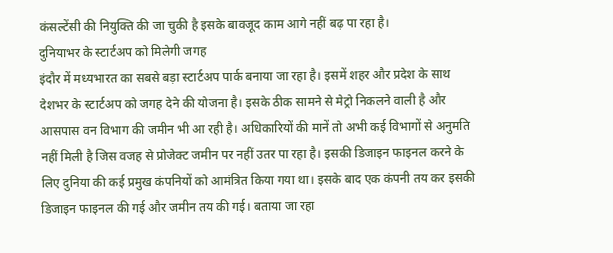कंसल्टेंसी की नियुक्ति की जा चुकी है इसके बावजूद काम आगे नहीं बढ़ पा रहा है।
दुनियाभर के स्टार्टअप को मिलेगी जगह
इंदौर में मध्यभारत का सबसे बड़ा स्टार्टअप पार्क बनाया जा रहा है। इसमें शहर और प्रदेश के साथ देशभर के स्टार्टअप को जगह देने की योजना है। इसके ठीक सामने से मेट्रो निकलने वाली है और आसपास वन विभाग की जमीन भी आ रही है। अधिकारियों की मानें तो अभी कई विभागों से अनुमति नहीं मिली है जिस वजह से प्रोजेक्ट जमीन पर नहीं उतर पा रहा है। इसकी डिजाइन फाइनल करने के लिए दुनिया की कई प्रमुख कंपनियों को आमंत्रित किया गया था। इसके बाद एक कंपनी तय कर इसकी डिजाइन फाइनल की गई और जमीन तय की गई। बताया जा रहा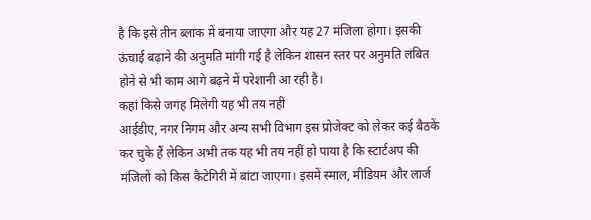है कि इसे तीन ब्लाक में बनाया जाएगा और यह 27 मंजिला होगा। इसकी ऊंचाई बढ़ाने की अनुमति मांगी गई है लेकिन शासन स्तर पर अनुमति लंबित होने से भी काम आगे बढ़ने में परेशानी आ रही है।
कहां किसे जगह मिलेगी यह भी तय नहीं
आईडीए, नगर निगम और अन्य सभी विभाग इस प्रोजेक्ट को लेकर कई बैठकें कर चुके हैं लेकिन अभी तक यह भी तय नहीं हो पाया है कि स्टार्टअप की मंजिलों को किस कैटेगिरी में बांटा जाएगा। इसमें स्माल, मीडियम और लार्ज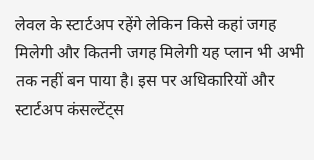लेवल के स्टार्टअप रहेंगे लेकिन किसे कहां जगह मिलेगी और कितनी जगह मिलेगी यह प्लान भी अभी तक नहीं बन पाया है। इस पर अधिकारियों और स्टार्टअप कंसल्टेंट्स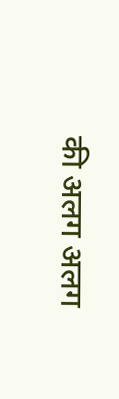की अलग अलग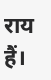राय हैं।